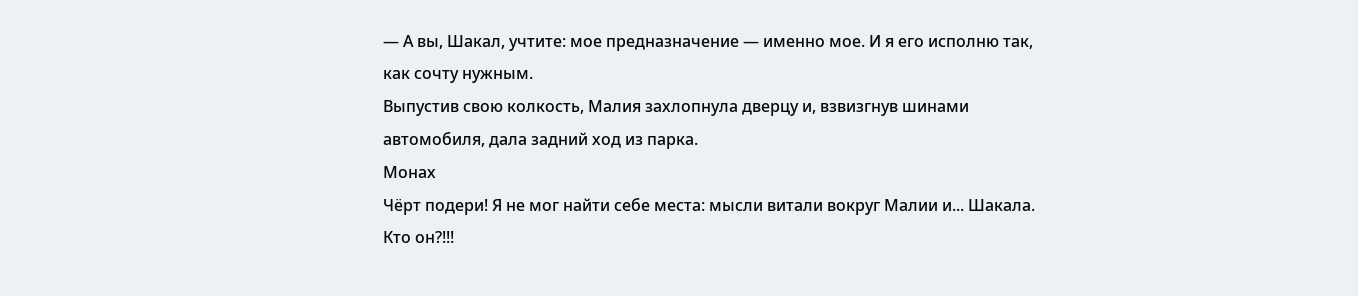— А вы, Шакал, учтите: мое предназначение — именно мое. И я его исполню так, как сочту нужным.
Выпустив свою колкость, Малия захлопнула дверцу и, взвизгнув шинами автомобиля, дала задний ход из парка.
Монах
Чёрт подери! Я не мог найти себе места: мысли витали вокруг Малии и... Шакала. Кто он?!!!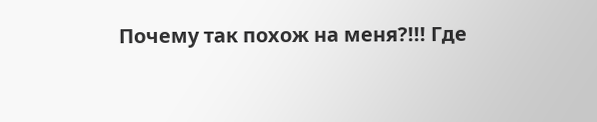Почему так похож на меня?!!! Где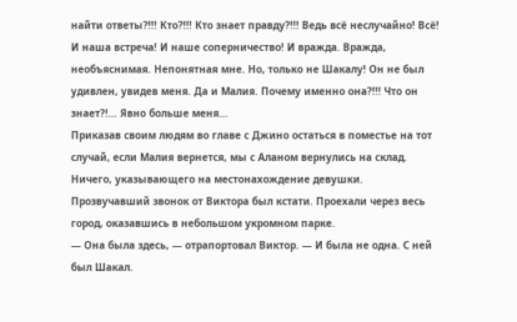найти ответы?!!! Кто?!!! Кто знает правду?!!! Ведь всё неслучайно! Всё! И наша встреча! И наше соперничество! И вражда. Вражда, необъяснимая. Непонятная мне. Но, только не Шакалу! Он не был удивлен, увидев меня. Да и Малия. Почему именно она?!!! Что он знает?!... Явно больше меня...
Приказав своим людям во главе с Джино остаться в поместье на тот случай, если Малия вернется, мы с Аланом вернулись на склад. Ничего, указывающего на местонахождение девушки.
Прозвучавший звонок от Виктора был кстати. Проехали через весь город, оказавшись в небольшом укромном парке.
— Она была здесь, — отрапортовал Виктор. — И была не одна. С ней был Шакал.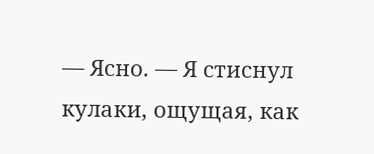— Ясно. — Я стиснул кулаки, ощущая, как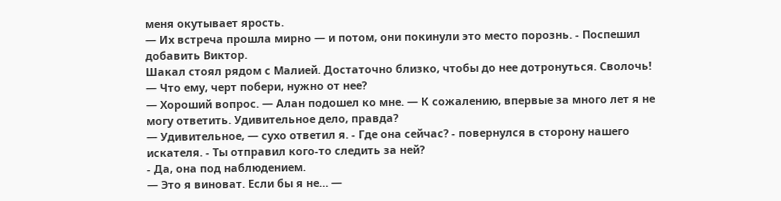меня окутывает ярость.
— Их встреча прошла мирно — и потом, они покинули это место порознь. - Поспешил добавить Виктор.
Шакал стоял рядом с Малией. Достаточно близко, чтобы до нее дотронуться. Сволочь!
— Что ему, черт побери, нужно от нее?
— Хороший вопрос. — Алан подошел ко мне. — К сожалению, впервые за много лет я не могу ответить. Удивительное дело, правда?
— Удивительное, — сухо ответил я. - Где она сейчас? - повернулся в сторону нашего искателя. - Ты отправил кого-то следить за ней?
- Да, она под наблюдением.
— Это я виноват. Если бы я не… —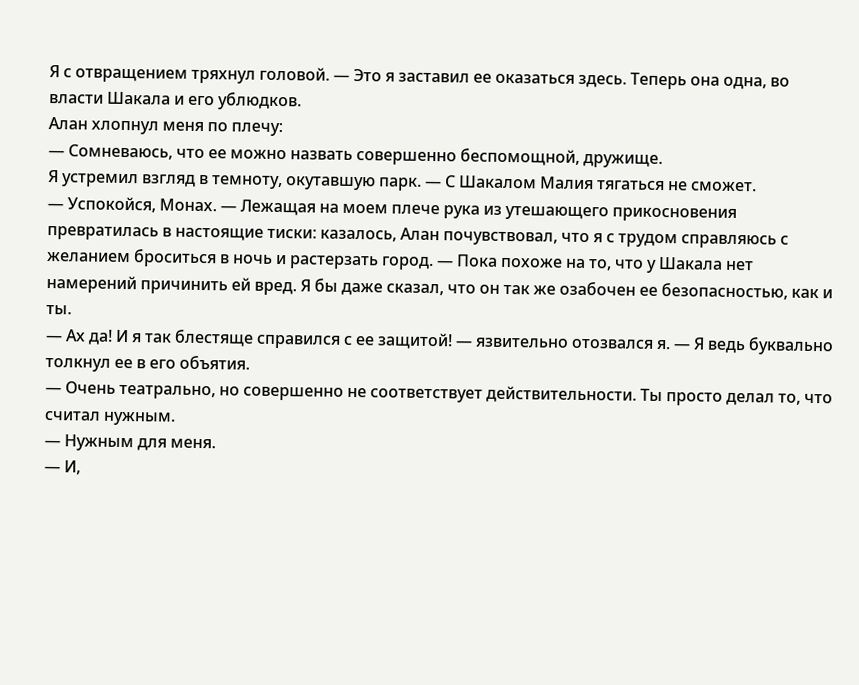Я с отвращением тряхнул головой. — Это я заставил ее оказаться здесь. Теперь она одна, во власти Шакала и его ублюдков.
Алан хлопнул меня по плечу:
— Сомневаюсь, что ее можно назвать совершенно беспомощной, дружище.
Я устремил взгляд в темноту, окутавшую парк. — С Шакалом Малия тягаться не сможет.
— Успокойся, Монах. — Лежащая на моем плече рука из утешающего прикосновения превратилась в настоящие тиски: казалось, Алан почувствовал, что я с трудом справляюсь с желанием броситься в ночь и растерзать город. — Пока похоже на то, что у Шакала нет намерений причинить ей вред. Я бы даже сказал, что он так же озабочен ее безопасностью, как и ты.
— Ах да! И я так блестяще справился с ее защитой! — язвительно отозвался я. — Я ведь буквально толкнул ее в его объятия.
— Очень театрально, но совершенно не соответствует действительности. Ты просто делал то, что считал нужным.
— Нужным для меня.
— И,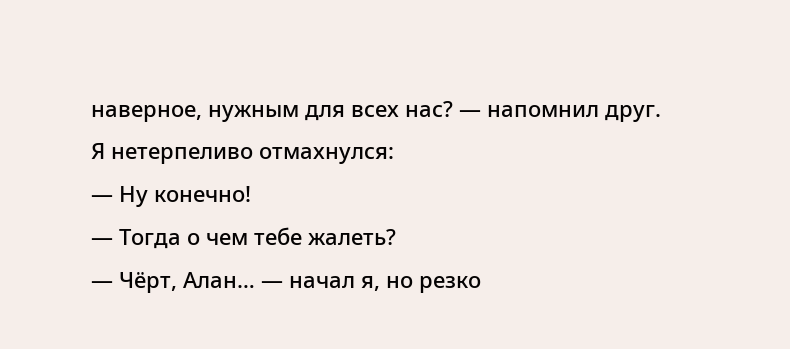наверное, нужным для всех нас? — напомнил друг.
Я нетерпеливо отмахнулся:
— Ну конечно!
— Тогда о чем тебе жалеть?
— Чёрт, Алан… — начал я, но резко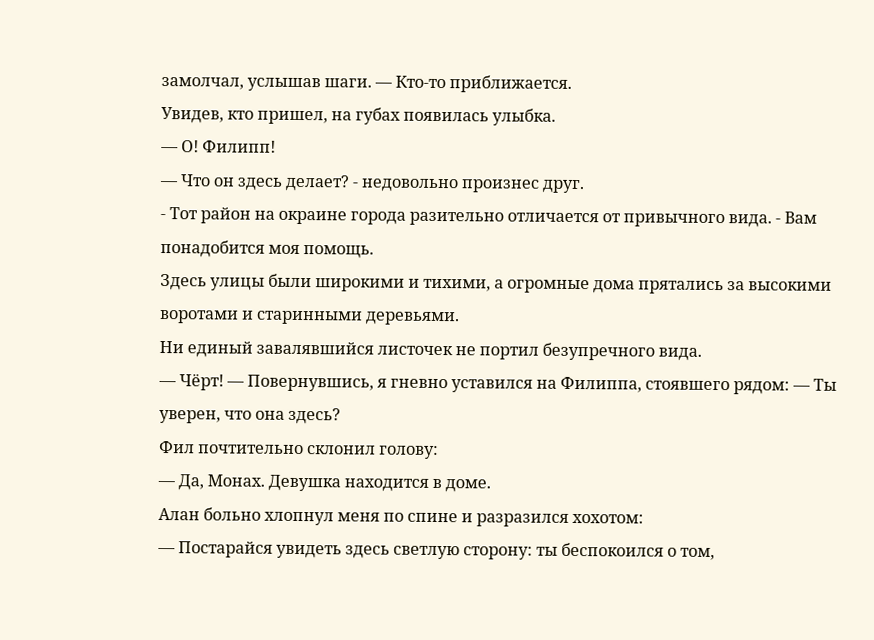замолчал, услышав шаги. — Кто-то приближается.
Увидев, кто пришел, на губах появилась улыбка.
— О! Филипп!
— Что он здесь делает? - недовольно произнес друг.
- Тот район на окраине города разительно отличается от привычного вида. - Вам понадобится моя помощь.
Здесь улицы были широкими и тихими, а огромные дома прятались за высокими воротами и старинными деревьями.
Ни единый завалявшийся листочек не портил безупречного вида.
— Чёрт! — Повернувшись, я гневно уставился на Филиппа, стоявшего рядом: — Ты уверен, что она здесь?
Фил почтительно склонил голову:
— Да, Монах. Девушка находится в доме.
Алан больно хлопнул меня по спине и разразился хохотом:
— Постарайся увидеть здесь светлую сторону: ты беспокоился о том,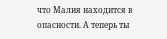что Малия находится в опасности. А теперь ты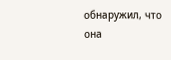обнаружил, что она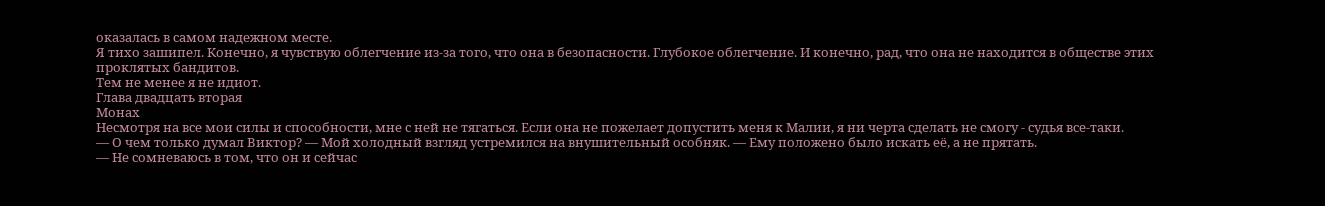оказалась в самом надежном месте.
Я тихо зашипел. Конечно, я чувствую облегчение из-за того, что она в безопасности. Глубокое облегчение. И конечно, рад, что она не находится в обществе этих проклятых бандитов.
Тем не менее я не идиот.
Глава двадцать вторая
Монах
Несмотря на все мои силы и способности, мне с ней не тягаться. Если она не пожелает допустить меня к Малии, я ни черта сделать не смогу - судья все-таки.
— О чем только думал Виктор? — Мой холодный взгляд устремился на внушительный особняк. — Ему положено было искать её, а не прятать.
— Не сомневаюсь в том, что он и сейчас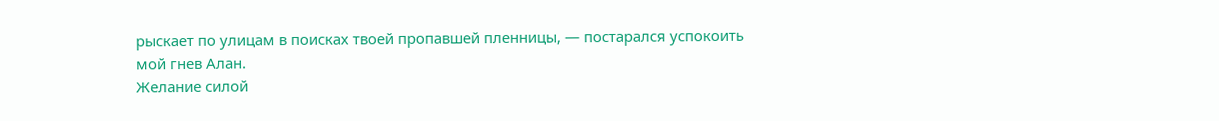рыскает по улицам в поисках твоей пропавшей пленницы, — постарался успокоить мой гнев Алан.
Желание силой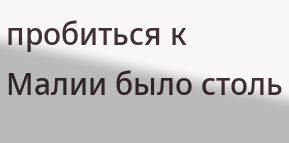пробиться к Малии было столь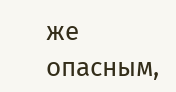же опасным,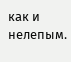как и нелепым.